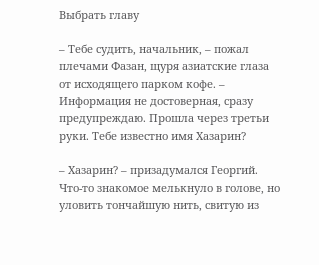Выбрать главу

– Тебе судить, начальник, – пожал плечами Фазан, щуря азиатские глаза от исходящего парком кофе. – Информация не достоверная, сразу предупреждаю. Прошла через третьи руки. Тебе известно имя Хазарин?

– Хазарин? – призадумался Георгий. Что-то знакомое мелькнуло в голове, но уловить тончайшую нить, свитую из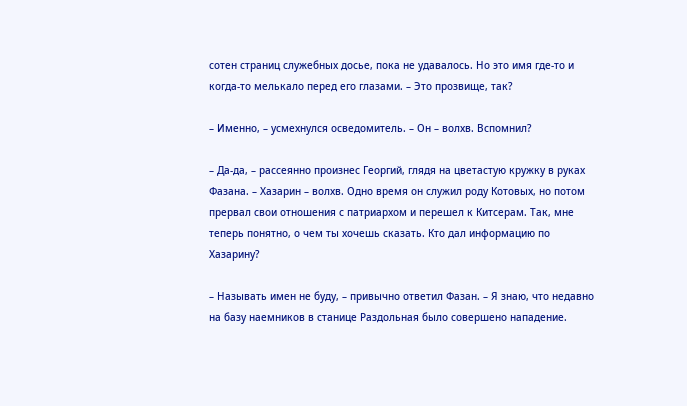сотен страниц служебных досье, пока не удавалось. Но это имя где-то и когда-то мелькало перед его глазами. – Это прозвище, так?

– Именно, – усмехнулся осведомитель. – Он – волхв. Вспомнил?

– Да-да, – рассеянно произнес Георгий, глядя на цветастую кружку в руках Фазана. – Хазарин – волхв. Одно время он служил роду Котовых, но потом прервал свои отношения с патриархом и перешел к Китсерам. Так, мне теперь понятно, о чем ты хочешь сказать. Кто дал информацию по Хазарину?

– Называть имен не буду, – привычно ответил Фазан. – Я знаю, что недавно на базу наемников в станице Раздольная было совершено нападение.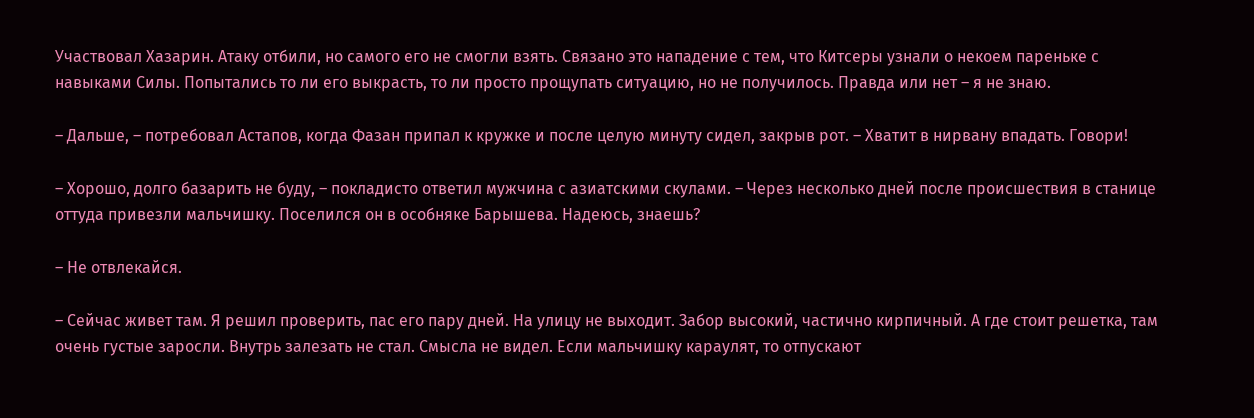Участвовал Хазарин. Атаку отбили, но самого его не смогли взять. Связано это нападение с тем, что Китсеры узнали о некоем пареньке с навыками Силы. Попытались то ли его выкрасть, то ли просто прощупать ситуацию, но не получилось. Правда или нет – я не знаю.

– Дальше, – потребовал Астапов, когда Фазан припал к кружке и после целую минуту сидел, закрыв рот. – Хватит в нирвану впадать. Говори!

– Хорошо, долго базарить не буду, – покладисто ответил мужчина с азиатскими скулами. – Через несколько дней после происшествия в станице оттуда привезли мальчишку. Поселился он в особняке Барышева. Надеюсь, знаешь?

– Не отвлекайся.

– Сейчас живет там. Я решил проверить, пас его пару дней. На улицу не выходит. Забор высокий, частично кирпичный. А где стоит решетка, там очень густые заросли. Внутрь залезать не стал. Смысла не видел. Если мальчишку караулят, то отпускают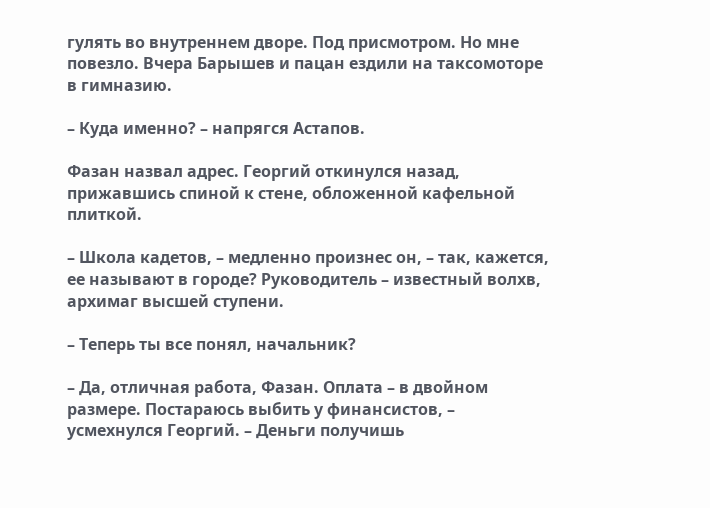гулять во внутреннем дворе. Под присмотром. Но мне повезло. Вчера Барышев и пацан ездили на таксомоторе в гимназию.

– Куда именно? – напрягся Астапов.

Фазан назвал адрес. Георгий откинулся назад, прижавшись спиной к стене, обложенной кафельной плиткой.

– Школа кадетов, – медленно произнес он, – так, кажется, ее называют в городе? Руководитель – известный волхв, архимаг высшей ступени.

– Теперь ты все понял, начальник?

– Да, отличная работа, Фазан. Оплата – в двойном размере. Постараюсь выбить у финансистов, – усмехнулся Георгий. – Деньги получишь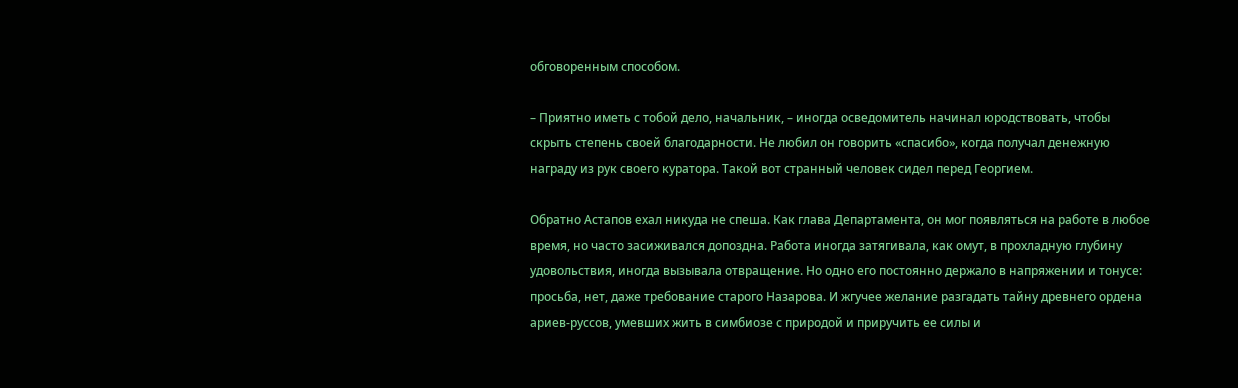обговоренным способом.

– Приятно иметь с тобой дело, начальник, – иногда осведомитель начинал юродствовать, чтобы скрыть степень своей благодарности. Не любил он говорить «спасибо», когда получал денежную награду из рук своего куратора. Такой вот странный человек сидел перед Георгием.

Обратно Астапов ехал никуда не спеша. Как глава Департамента, он мог появляться на работе в любое время, но часто засиживался допоздна. Работа иногда затягивала, как омут, в прохладную глубину удовольствия, иногда вызывала отвращение. Но одно его постоянно держало в напряжении и тонусе: просьба, нет, даже требование старого Назарова. И жгучее желание разгадать тайну древнего ордена ариев-руссов, умевших жить в симбиозе с природой и приручить ее силы и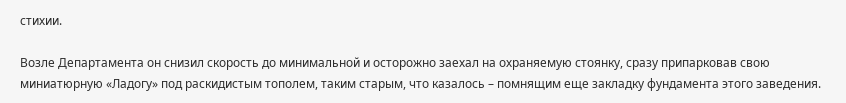стихии.

Возле Департамента он снизил скорость до минимальной и осторожно заехал на охраняемую стоянку, сразу припарковав свою миниатюрную «Ладогу» под раскидистым тополем, таким старым, что казалось – помнящим еще закладку фундамента этого заведения.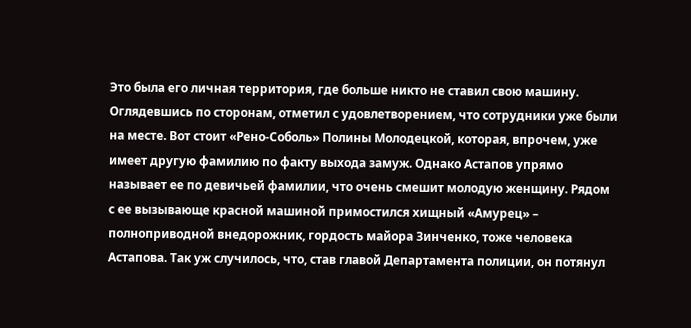Это была его личная территория, где больше никто не ставил свою машину. Оглядевшись по сторонам, отметил с удовлетворением, что сотрудники уже были на месте. Вот стоит «Рено-Соболь» Полины Молодецкой, которая, впрочем, уже имеет другую фамилию по факту выхода замуж. Однако Астапов упрямо называет ее по девичьей фамилии, что очень смешит молодую женщину. Рядом с ее вызывающе красной машиной примостился хищный «Амурец» – полноприводной внедорожник, гордость майора Зинченко, тоже человека Астапова. Так уж случилось, что, став главой Департамента полиции, он потянул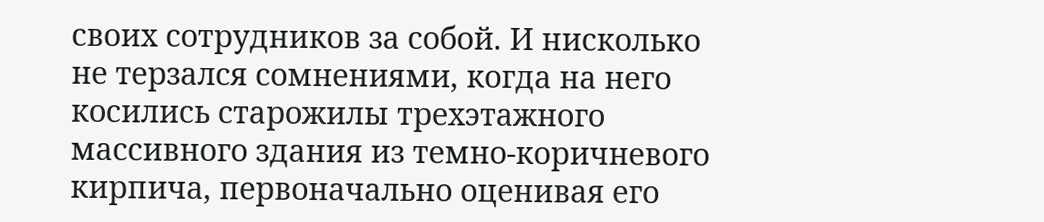своих сотрудников за собой. И нисколько не терзался сомнениями, когда на него косились старожилы трехэтажного массивного здания из темно-коричневого кирпича, первоначально оценивая его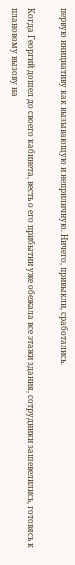первую инициативу как вызывающую и неприличную. Ничего, привыкли, сработались.

Когда Георгий дошел до своего кабинета, весть о его прибытии уже обежала все этажи здания, сотрудники зашевелились, готовясь к плановому вызову на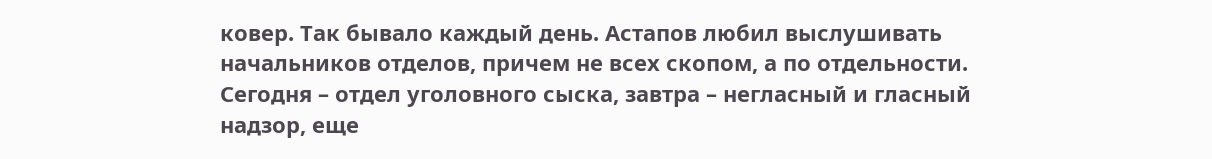ковер. Так бывало каждый день. Астапов любил выслушивать начальников отделов, причем не всех скопом, а по отдельности. Сегодня – отдел уголовного сыска, завтра – негласный и гласный надзор, еще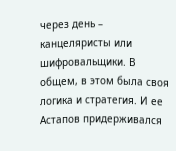через день – канцеляристы или шифровальщики. В общем, в этом была своя логика и стратегия. И ее Астапов придерживался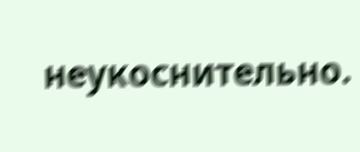неукоснительно.